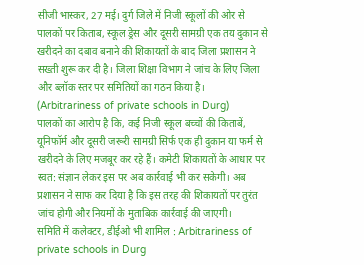सीजी भास्कर, 27 मई। दुर्ग जिले में निजी स्कूलों की ओर से पालकों पर किताब, स्कूल ड्रेस और दूसरी सामग्री एक तय दुकान से खरीदने का दबाव बनाने की शिकायतों के बाद जिला प्रशासन ने सख्ती शुरू कर दी है। जिला शिक्षा विभाग ने जांच के लिए जिला और ब्लॉक स्तर पर समितियों का गठन किया है। (Arbitrariness of private schools in Durg)
पालकों का आरोप है कि, कई निजी स्कूल बच्चों की किताबें, यूनिफॉर्म और दूसरी जरूरी सामग्री सिर्फ एक ही दुकान या फर्म से खरीदने के लिए मजबूर कर रहे हैं। कमेटी शिकायतों के आधार पर स्वत: संज्ञान लेकर इस पर अब कार्रवाई भी कर सकेगी। अब प्रशासन ने साफ कर दिया है कि इस तरह की शिकायतों पर तुरंत जांच होगी और नियमों के मुताबिक कार्रवाई की जाएगी।
समिति में कलेक्टर, डीईओ भी शामिल : Arbitrariness of private schools in Durg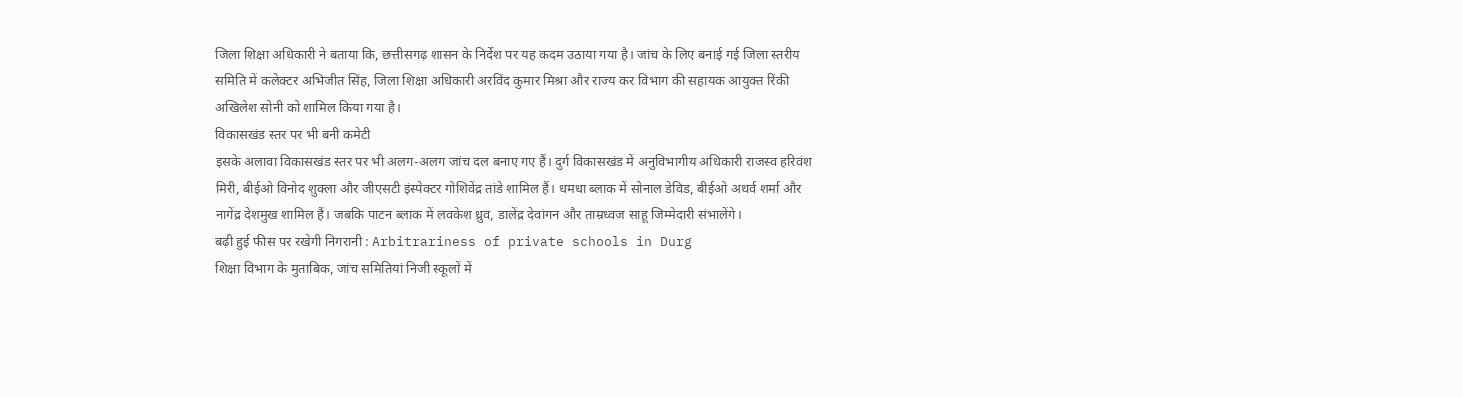जिला शिक्षा अधिकारी ने बताया कि, छत्तीसगढ़ शासन के निर्देश पर यह कदम उठाया गया है। जांच के लिए बनाई गई जिला स्तरीय समिति में कलेक्टर अभिजीत सिंह, जिला शिक्षा अधिकारी अरविंद कुमार मिश्रा और राज्य कर विभाग की सहायक आयुक्त रिंकी अखिलेश सोनी को शामिल किया गया है।
विकासखंड स्तर पर भी बनी कमेटी
इसके अलावा विकासखंड स्तर पर भी अलग-अलग जांच दल बनाए गए हैं। दुर्ग विकासखंड में अनुविभागीय अधिकारी राजस्व हरिवंश मिरी, बीईओ विनोद शुक्ला और जीएसटी इंस्पेक्टर गोशिवेंद्र तांडे शामिल हैं। धमधा ब्लाक में सोनाल डेविड, बीईओ अथर्व शर्मा और नागेंद्र देशमुख शामिल हैं। जबकि पाटन ब्लाक में लवकेश ध्रुव, डालेंद्र देवांगन और ताम्रध्वज साहू जिम्मेदारी संभालेंगे।
बढ़ी हुई फीस पर रखेगी निगरानी : Arbitrariness of private schools in Durg
शिक्षा विभाग के मुताबिक, जांच समितियां निजी स्कूलों में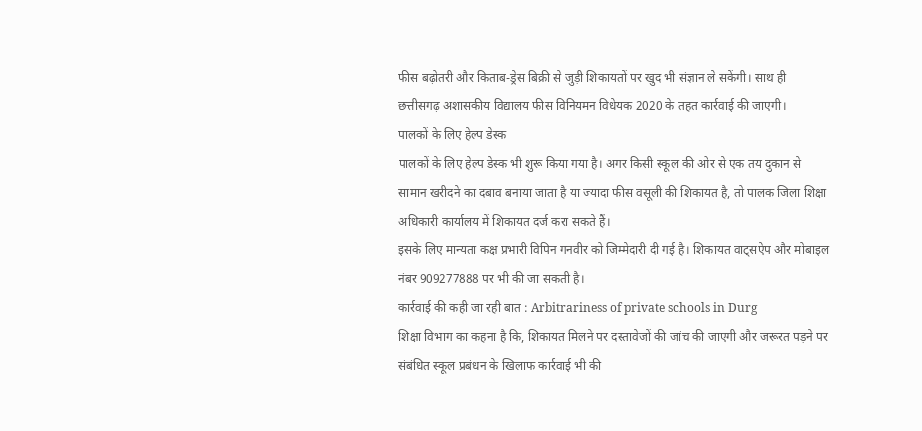फीस बढ़ोतरी और किताब-ड्रेस बिक्री से जुड़ी शिकायतों पर खुद भी संज्ञान ले सकेंगी। साथ ही छत्तीसगढ़ अशासकीय विद्यालय फीस विनियमन विधेयक 2020 के तहत कार्रवाई की जाएगी।
पालकों के लिए हेल्प डेस्क
पालकों के लिए हेल्प डेस्क भी शुरू किया गया है। अगर किसी स्कूल की ओर से एक तय दुकान से सामान खरीदने का दबाव बनाया जाता है या ज्यादा फीस वसूली की शिकायत है, तो पालक जिला शिक्षा अधिकारी कार्यालय में शिकायत दर्ज करा सकते हैं।
इसके लिए मान्यता कक्ष प्रभारी विपिन गनवीर को जिम्मेदारी दी गई है। शिकायत वाट्सऐप और मोबाइल नंबर 909277888 पर भी की जा सकती है।
कार्रवाई की कही जा रही बात : Arbitrariness of private schools in Durg
शिक्षा विभाग का कहना है कि, शिकायत मिलने पर दस्तावेजों की जांच की जाएगी और जरूरत पड़ने पर संबंधित स्कूल प्रबंधन के खिलाफ कार्रवाई भी की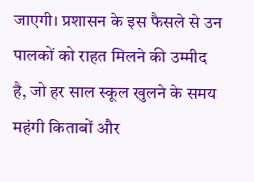जाएगी। प्रशासन के इस फैसले से उन पालकों को राहत मिलने की उम्मीद है, जो हर साल स्कूल खुलने के समय महंगी किताबों और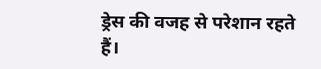ड्रेस की वजह से परेशान रहते हैं।